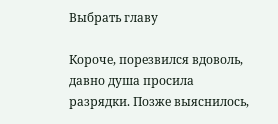Выбрать главу

Короче, порезвился вдоволь, давно душа просила разрядки. Позже выяснилось,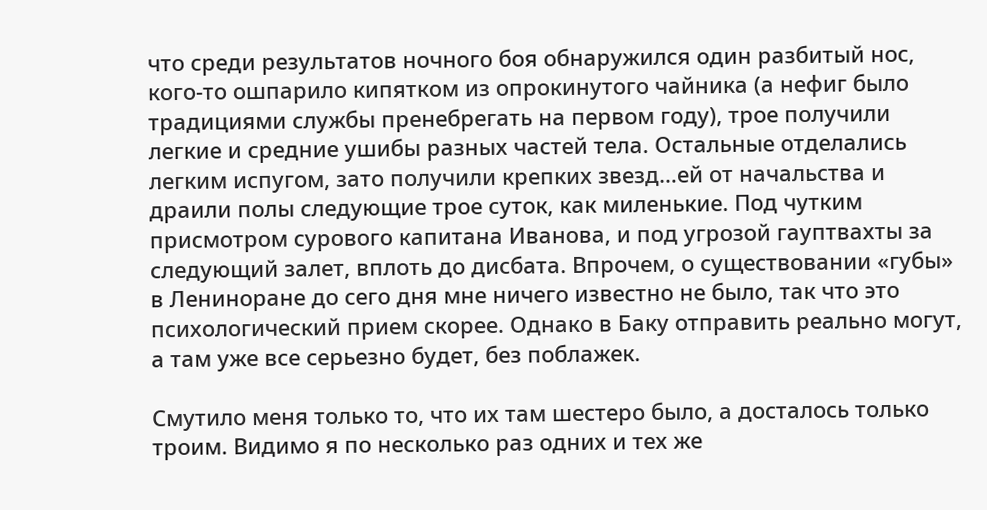что среди результатов ночного боя обнаружился один разбитый нос, кого-то ошпарило кипятком из опрокинутого чайника (а нефиг было традициями службы пренебрегать на первом году), трое получили легкие и средние ушибы разных частей тела. Остальные отделались легким испугом, зато получили крепких звезд…ей от начальства и драили полы следующие трое суток, как миленькие. Под чутким присмотром сурового капитана Иванова, и под угрозой гауптвахты за следующий залет, вплоть до дисбата. Впрочем, о существовании «губы» в Лениноране до сего дня мне ничего известно не было, так что это психологический прием скорее. Однако в Баку отправить реально могут, а там уже все серьезно будет, без поблажек.

Смутило меня только то, что их там шестеро было, а досталось только троим. Видимо я по несколько раз одних и тех же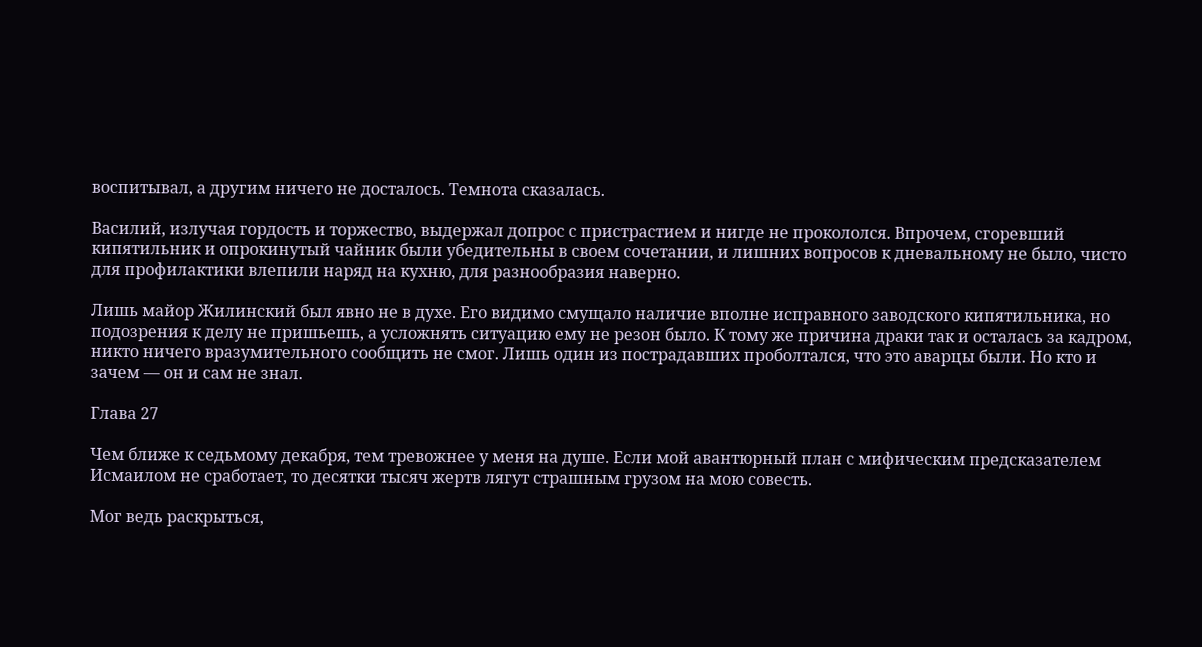воспитывал, а другим ничего не досталось. Темнота сказалась.

Василий, излучая гордость и торжество, выдержал допрос с пристрастием и нигде не прокололся. Впрочем, сгоревший кипятильник и опрокинутый чайник были убедительны в своем сочетании, и лишних вопросов к дневальному не было, чисто для профилактики влепили наряд на кухню, для разнообразия наверно.

Лишь майор Жилинский был явно не в духе. Его видимо смущало наличие вполне исправного заводского кипятильника, но подозрения к делу не пришьешь, а усложнять ситуацию ему не резон было. К тому же причина драки так и осталась за кадром, никто ничего вразумительного сообщить не смог. Лишь один из пострадавших проболтался, что это аварцы были. Но кто и зачем — он и сам не знал.

Глава 27

Чем ближе к седьмому декабря, тем тревожнее у меня на душе. Если мой авантюрный план с мифическим предсказателем Исмаилом не сработает, то десятки тысяч жертв лягут страшным грузом на мою совесть.

Мог ведь раскрыться,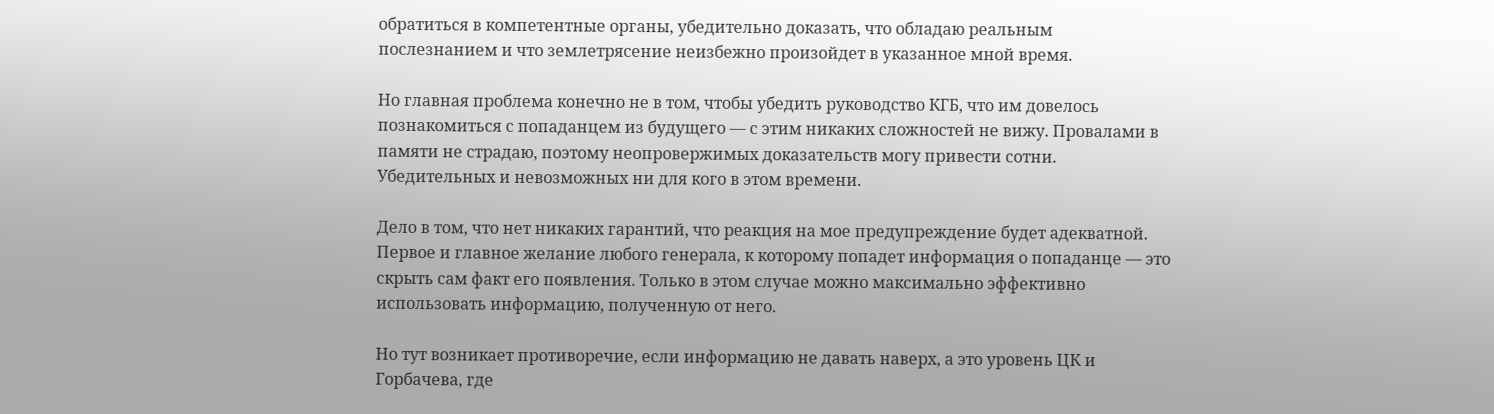обратиться в компетентные органы, убедительно доказать, что обладаю реальным послезнанием и что землетрясение неизбежно произойдет в указанное мной время.

Но главная проблема конечно не в том, чтобы убедить руководство КГБ, что им довелось познакомиться с попаданцем из будущего — с этим никаких сложностей не вижу. Провалами в памяти не страдаю, поэтому неопровержимых доказательств могу привести сотни. Убедительных и невозможных ни для кого в этом времени.

Дело в том, что нет никаких гарантий, что реакция на мое предупреждение будет адекватной. Первое и главное желание любого генерала, к которому попадет информация о попаданце — это скрыть сам факт его появления. Только в этом случае можно максимально эффективно использовать информацию, полученную от него.

Но тут возникает противоречие, если информацию не давать наверх, а это уровень ЦК и Горбачева, где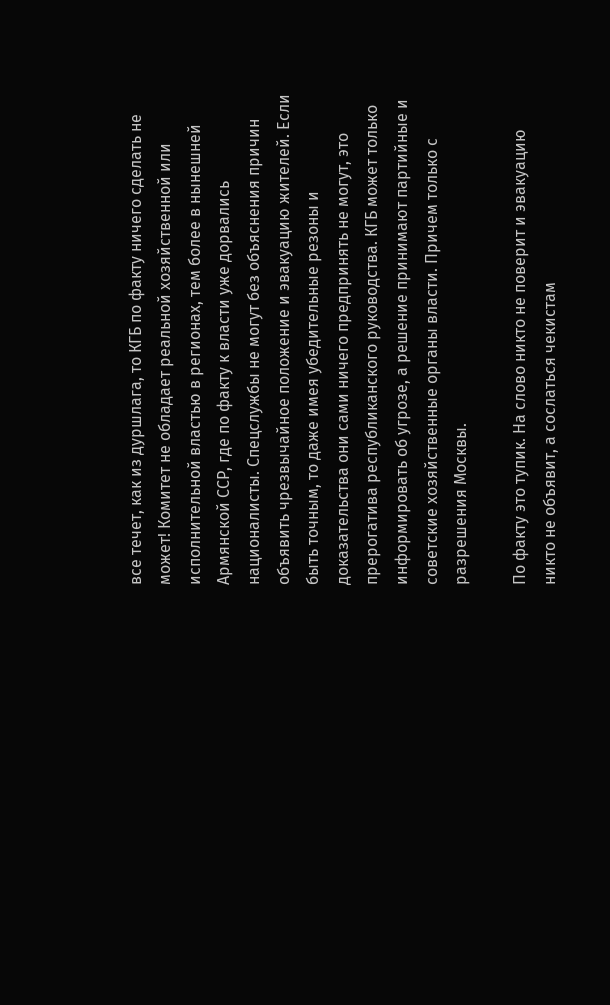все течет, как из дуршлага, то КГБ по факту ничего сделать не может! Комитет не обладает реальной хозяйственной или исполнительной властью в регионах, тем более в нынешней Армянской ССР, где по факту к власти уже дорвались националисты. Спецслужбы не могут без объяснения причин объявить чрезвычайное положение и эвакуацию жителей. Если быть точным, то даже имея убедительные резоны и доказательства они сами ничего предпринять не могут, это прерогатива республиканского руководства. КГБ может только информировать об угрозе, а решение принимают партийные и советские хозяйственные органы власти. Причем только с разрешения Москвы.

По факту это тупик. На слово никто не поверит и эвакуацию никто не объявит, а сослаться чекистам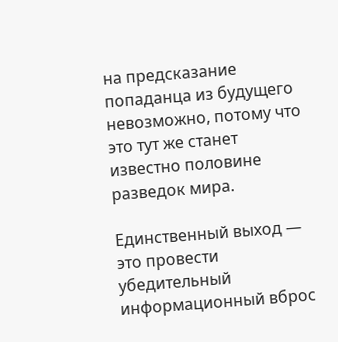на предсказание попаданца из будущего невозможно, потому что это тут же станет известно половине разведок мира.

Единственный выход — это провести убедительный информационный вброс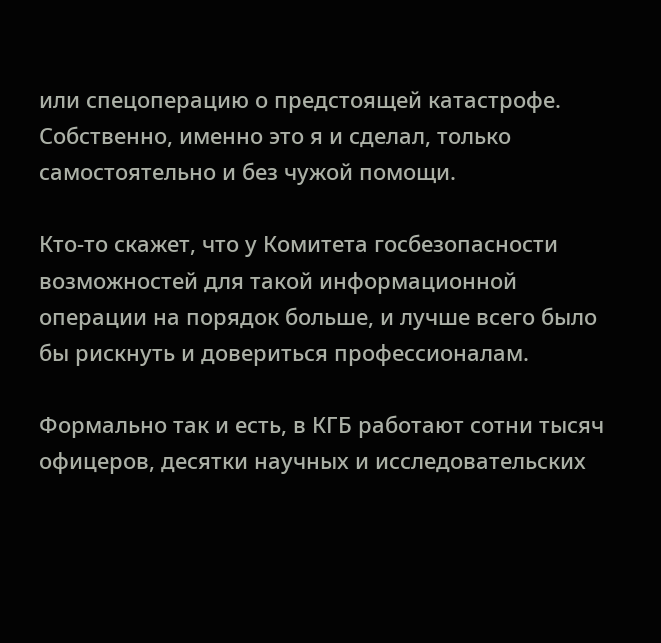или спецоперацию о предстоящей катастрофе. Собственно, именно это я и сделал, только самостоятельно и без чужой помощи.

Кто-то скажет, что у Комитета госбезопасности возможностей для такой информационной операции на порядок больше, и лучше всего было бы рискнуть и довериться профессионалам.

Формально так и есть, в КГБ работают сотни тысяч офицеров, десятки научных и исследовательских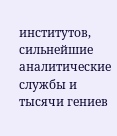институтов, сильнейшие аналитические службы и тысячи гениев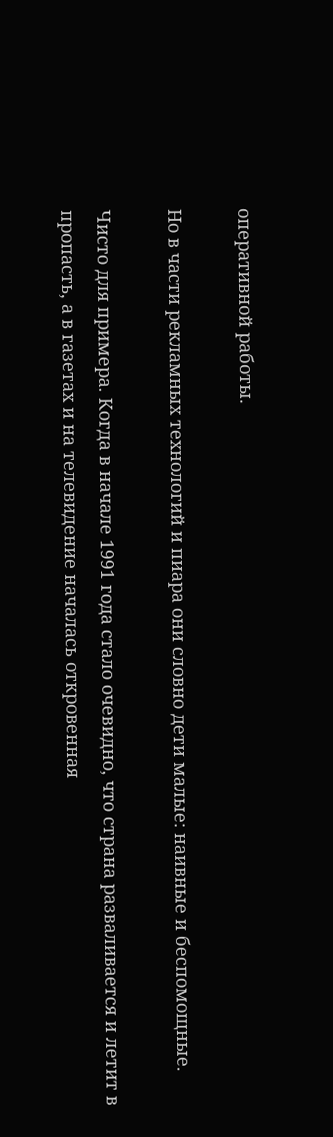оперативной работы.

Но в части рекламных технологий и пиара они словно дети малые: наивные и беспомощные.

Чисто для примера. Когда в начале 1991 года стало очевидно, что страна разваливается и летит в пропасть, а в газетах и на телевидение началась откровенная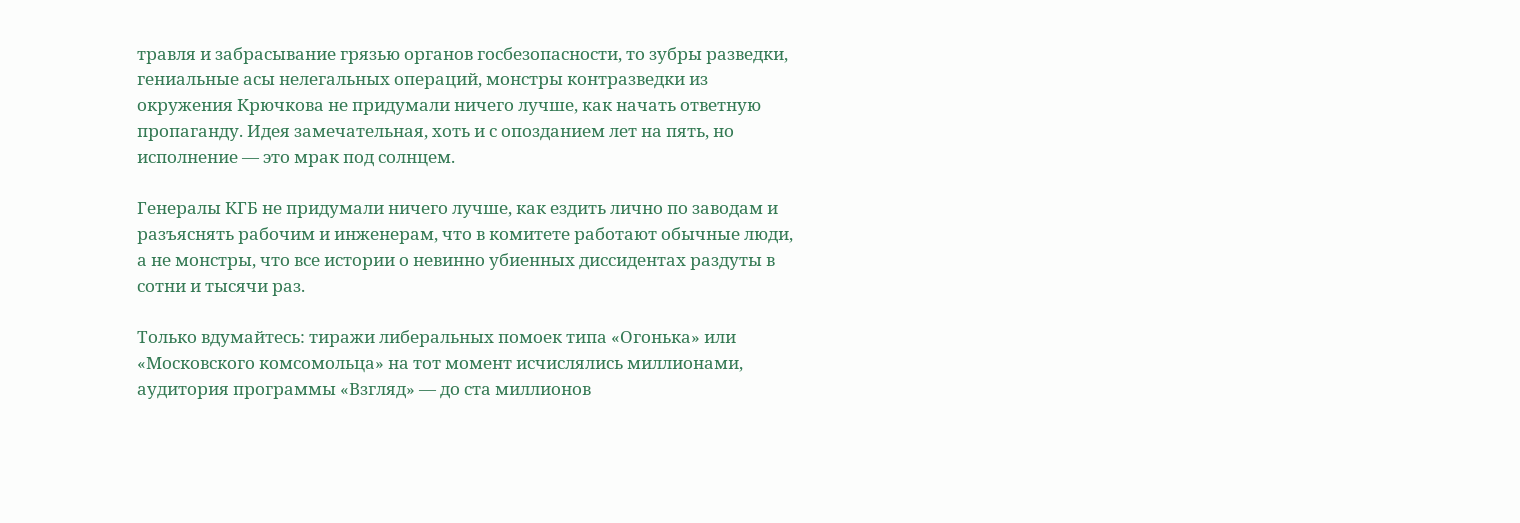травля и забрасывание грязью органов госбезопасности, то зубры разведки, гениальные асы нелегальных операций, монстры контразведки из окружения Крючкова не придумали ничего лучше, как начать ответную пропаганду. Идея замечательная, хоть и с опозданием лет на пять, но исполнение — это мрак под солнцем.

Генералы КГБ не придумали ничего лучше, как ездить лично по заводам и разъяснять рабочим и инженерам, что в комитете работают обычные люди, а не монстры, что все истории о невинно убиенных диссидентах раздуты в сотни и тысячи раз.

Только вдумайтесь: тиражи либеральных помоек типа «Огонька» или «Московского комсомольца» на тот момент исчислялись миллионами, аудитория программы «Взгляд» — до ста миллионов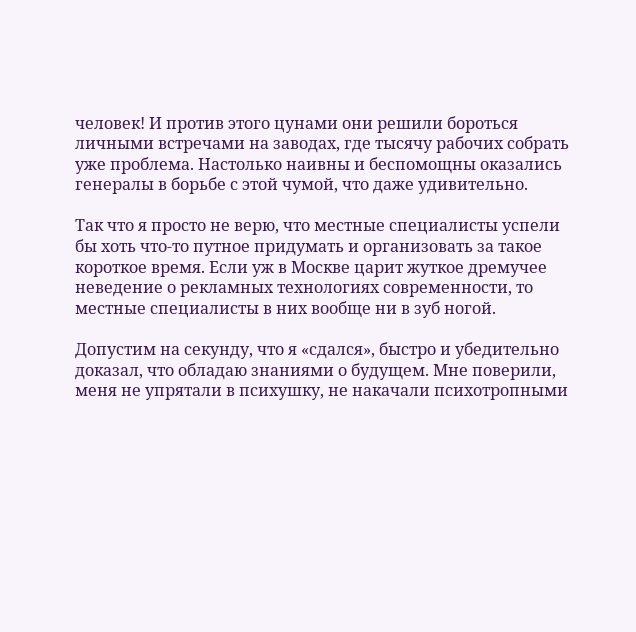человек! И против этого цунами они решили бороться личными встречами на заводах, где тысячу рабочих собрать уже проблема. Настолько наивны и беспомощны оказались генералы в борьбе с этой чумой, что даже удивительно.

Так что я просто не верю, что местные специалисты успели бы хоть что-то путное придумать и организовать за такое короткое время. Если уж в Москве царит жуткое дремучее неведение о рекламных технологиях современности, то местные специалисты в них вообще ни в зуб ногой.

Допустим на секунду, что я «сдался», быстро и убедительно доказал, что обладаю знаниями о будущем. Мне поверили, меня не упрятали в психушку, не накачали психотропными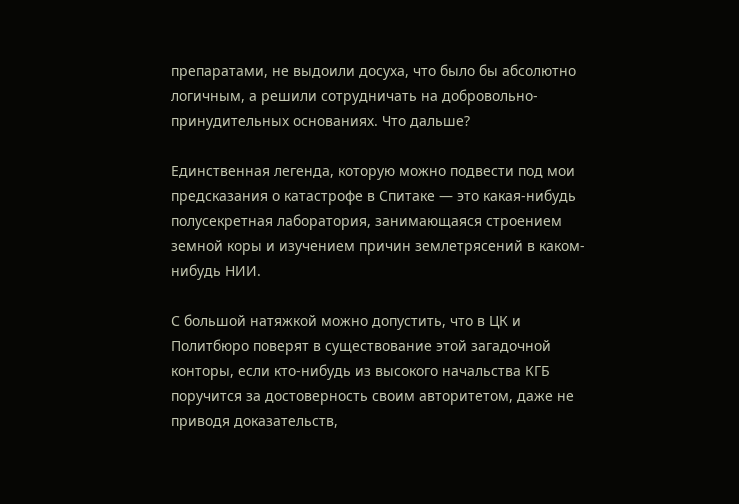препаратами, не выдоили досуха, что было бы абсолютно логичным, а решили сотрудничать на добровольно-принудительных основаниях. Что дальше?

Единственная легенда, которую можно подвести под мои предсказания о катастрофе в Спитаке — это какая-нибудь полусекретная лаборатория, занимающаяся строением земной коры и изучением причин землетрясений в каком-нибудь НИИ.

С большой натяжкой можно допустить, что в ЦК и Политбюро поверят в существование этой загадочной конторы, если кто-нибудь из высокого начальства КГБ поручится за достоверность своим авторитетом, даже не приводя доказательств,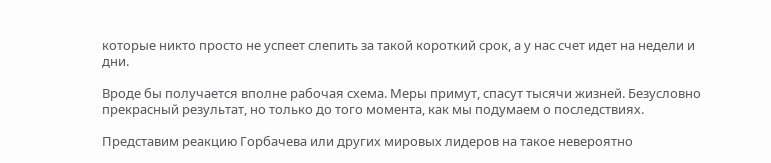которые никто просто не успеет слепить за такой короткий срок, а у нас счет идет на недели и дни.

Вроде бы получается вполне рабочая схема. Меры примут, спасут тысячи жизней. Безусловно прекрасный результат, но только до того момента, как мы подумаем о последствиях.

Представим реакцию Горбачева или других мировых лидеров на такое невероятно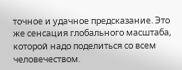точное и удачное предсказание. Это же сенсация глобального масштаба, которой надо поделиться со всем человечеством.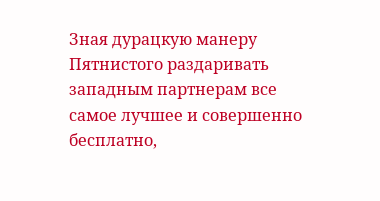Зная дурацкую манеру Пятнистого раздаривать западным партнерам все самое лучшее и совершенно бесплатно,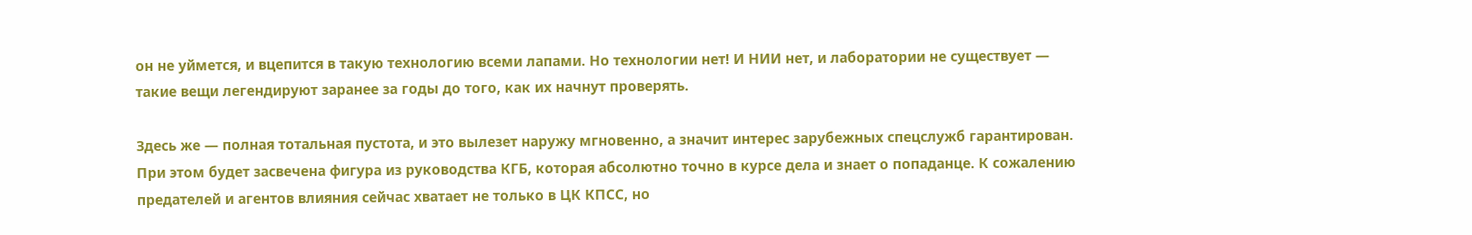он не уймется, и вцепится в такую технологию всеми лапами. Но технологии нет! И НИИ нет, и лаборатории не существует — такие вещи легендируют заранее за годы до того, как их начнут проверять.

Здесь же — полная тотальная пустота, и это вылезет наружу мгновенно, а значит интерес зарубежных спецслужб гарантирован. При этом будет засвечена фигура из руководства КГБ, которая абсолютно точно в курсе дела и знает о попаданце. К сожалению предателей и агентов влияния сейчас хватает не только в ЦК КПСС, но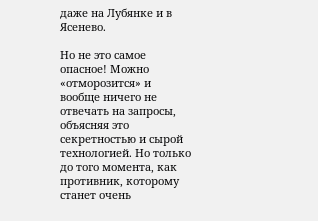даже на Лубянке и в Ясенево.

Но не это самое опасное! Можно «отморозится» и вообще ничего не отвечать на запросы, объясняя это секретностью и сырой технологией. Но только до того момента, как противник, которому станет очень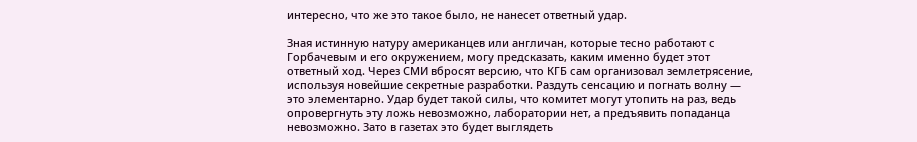интересно, что же это такое было, не нанесет ответный удар.

Зная истинную натуру американцев или англичан, которые тесно работают с Горбачевым и его окружением, могу предсказать, каким именно будет этот ответный ход. Через СМИ вбросят версию, что КГБ сам организовал землетрясение, используя новейшие секретные разработки. Раздуть сенсацию и погнать волну — это элементарно. Удар будет такой силы, что комитет могут утопить на раз, ведь опровергнуть эту ложь невозможно, лаборатории нет, а предъявить попаданца невозможно. Зато в газетах это будет выглядеть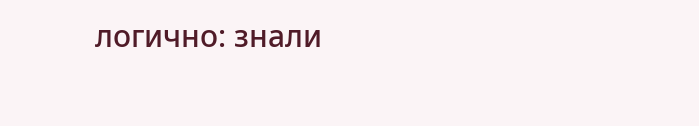логично: знали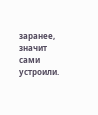заранее, значит сами устроили.